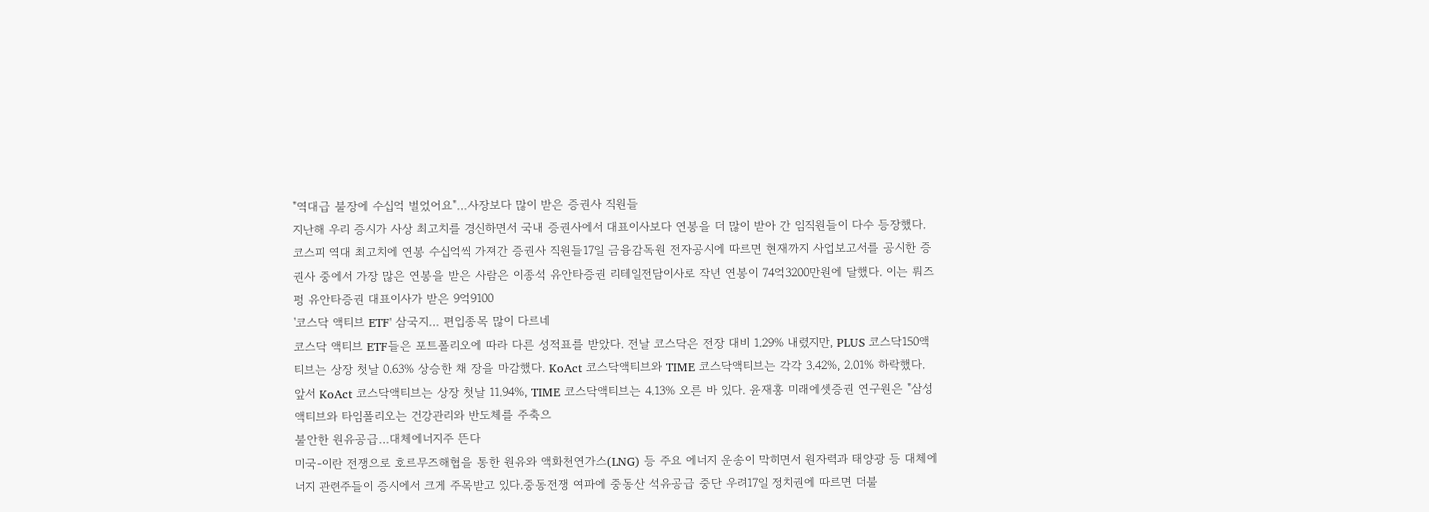"역대급 불장에 수십억 벌었어요"…사장보다 많이 받은 증권사 직원들
지난해 우리 증시가 사상 최고치를 경신하면서 국내 증권사에서 대표이사보다 연봉을 더 많이 받아 간 임직원들이 다수 등장했다. 코스피 역대 최고치에 연봉 수십억씩 가져간 증권사 직원들17일 금융감독원 전자공시에 따르면 현재까지 사업보고서를 공시한 증권사 중에서 가장 많은 연봉을 받은 사람은 이종석 유안타증권 리테일전담이사로 작년 연봉이 74억3200만원에 달했다. 이는 뤄즈펑 유안타증권 대표이사가 받은 9억9100
'코스닥 액티브 ETF' 삼국지… 편입종목 많이 다르네
코스닥 액티브 ETF들은 포트폴리오에 따라 다른 성적표를 받았다. 전날 코스닥은 전장 대비 1.29% 내렸지만, PLUS 코스닥150액티브는 상장 첫날 0.63% 상승한 채 장을 마감했다. KoAct 코스닥액티브와 TIME 코스닥액티브는 각각 3.42%, 2.01% 하락했다. 앞서 KoAct 코스닥액티브는 상장 첫날 11.94%, TIME 코스닥액티브는 4.13% 오른 바 있다. 윤재홍 미래에셋증권 연구원은 "삼성액티브와 타임폴리오는 건강관리와 반도체를 주축으
불안한 원유공급…대체에너지주 뜬다
미국-이란 전쟁으로 호르무즈해협을 통한 원유와 액화천연가스(LNG) 등 주요 에너지 운송이 막히면서 원자력과 태양광 등 대체에너지 관련주들이 증시에서 크게 주목받고 있다.중동전쟁 여파에 중동산 석유공급 중단 우려17일 정치권에 따르면 더불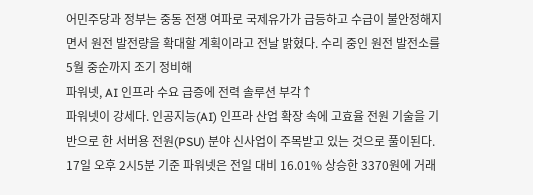어민주당과 정부는 중동 전쟁 여파로 국제유가가 급등하고 수급이 불안정해지면서 원전 발전량을 확대할 계획이라고 전날 밝혔다. 수리 중인 원전 발전소를 5월 중순까지 조기 정비해
파워넷, AI 인프라 수요 급증에 전력 솔루션 부각↑
파워넷이 강세다. 인공지능(AI) 인프라 산업 확장 속에 고효율 전원 기술을 기반으로 한 서버용 전원(PSU) 분야 신사업이 주목받고 있는 것으로 풀이된다. 17일 오후 2시5분 기준 파워넷은 전일 대비 16.01% 상승한 3370원에 거래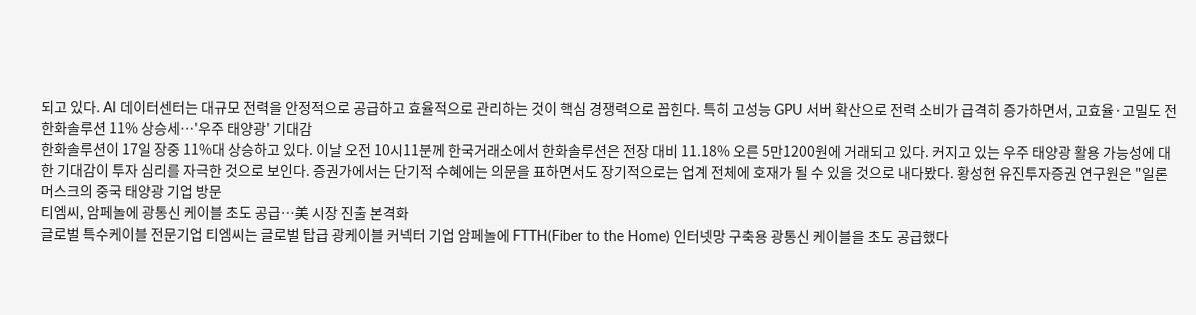되고 있다. AI 데이터센터는 대규모 전력을 안정적으로 공급하고 효율적으로 관리하는 것이 핵심 경쟁력으로 꼽힌다. 특히 고성능 GPU 서버 확산으로 전력 소비가 급격히 증가하면서, 고효율·고밀도 전
한화솔루션 11% 상승세…'우주 태양광' 기대감
한화솔루션이 17일 장중 11%대 상승하고 있다. 이날 오전 10시11분께 한국거래소에서 한화솔루션은 전장 대비 11.18% 오른 5만1200원에 거래되고 있다. 커지고 있는 우주 태양광 활용 가능성에 대한 기대감이 투자 심리를 자극한 것으로 보인다. 증권가에서는 단기적 수혜에는 의문을 표하면서도 장기적으로는 업계 전체에 호재가 될 수 있을 것으로 내다봤다. 황성현 유진투자증권 연구원은 "일론 머스크의 중국 태양광 기업 방문
티엠씨, 암페놀에 광통신 케이블 초도 공급…美 시장 진출 본격화
글로벌 특수케이블 전문기업 티엠씨는 글로벌 탑급 광케이블 커넥터 기업 암페놀에 FTTH(Fiber to the Home) 인터넷망 구축용 광통신 케이블을 초도 공급했다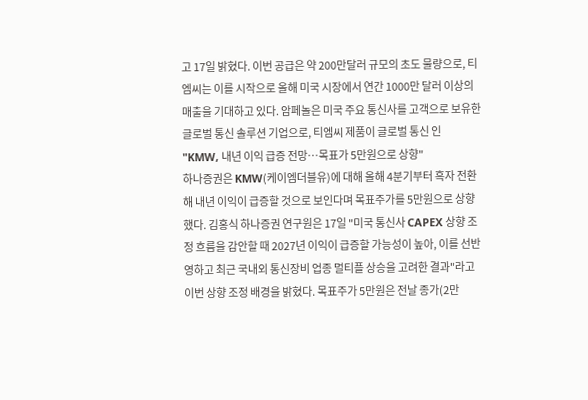고 17일 밝혔다. 이번 공급은 약 200만달러 규모의 초도 물량으로, 티엠씨는 이를 시작으로 올해 미국 시장에서 연간 1000만 달러 이상의 매출을 기대하고 있다. 암페놀은 미국 주요 통신사를 고객으로 보유한 글로벌 통신 솔루션 기업으로, 티엠씨 제품이 글로벌 통신 인
"KMW, 내년 이익 급증 전망…목표가 5만원으로 상향"
하나증권은 KMW(케이엠더블유)에 대해 올해 4분기부터 흑자 전환해 내년 이익이 급증할 것으로 보인다며 목표주가를 5만원으로 상향했다. 김홍식 하나증권 연구원은 17일 "미국 통신사 CAPEX 상향 조정 흐름을 감안할 때 2027년 이익이 급증할 가능성이 높아, 이를 선반영하고 최근 국내외 통신장비 업종 멀티플 상승을 고려한 결과"라고 이번 상향 조정 배경을 밝혔다. 목표주가 5만원은 전날 종가(2만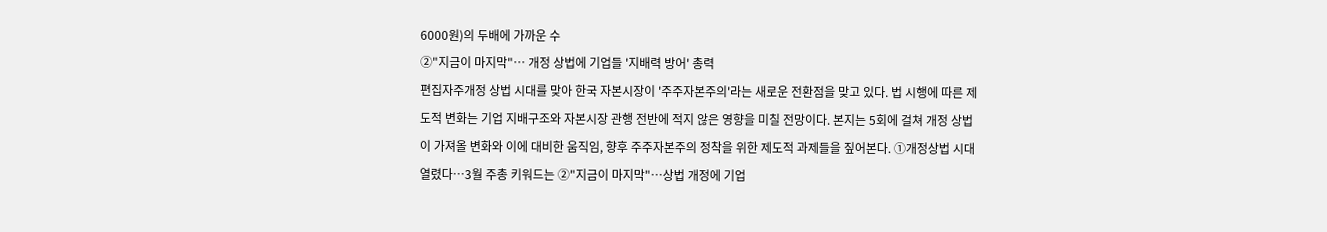6000원)의 두배에 가까운 수
②"지금이 마지막"… 개정 상법에 기업들 '지배력 방어' 총력
편집자주개정 상법 시대를 맞아 한국 자본시장이 '주주자본주의'라는 새로운 전환점을 맞고 있다. 법 시행에 따른 제도적 변화는 기업 지배구조와 자본시장 관행 전반에 적지 않은 영향을 미칠 전망이다. 본지는 5회에 걸쳐 개정 상법이 가져올 변화와 이에 대비한 움직임, 향후 주주자본주의 정착을 위한 제도적 과제들을 짚어본다. ①개정상법 시대 열렸다…3월 주총 키워드는 ②"지금이 마지막"…상법 개정에 기업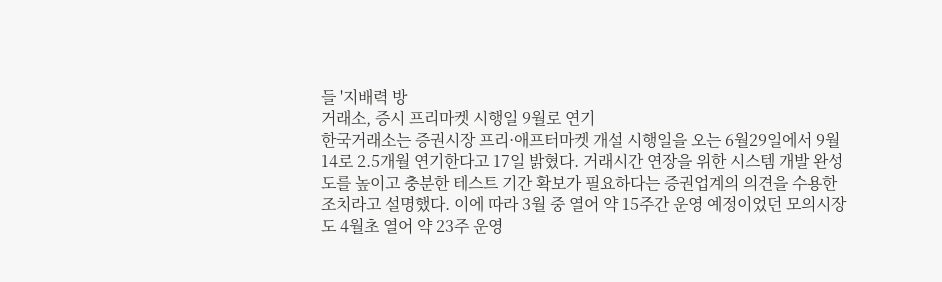들 '지배력 방
거래소, 증시 프리마켓 시행일 9월로 연기
한국거래소는 증권시장 프리·애프터마켓 개설 시행일을 오는 6월29일에서 9월14로 2.5개월 연기한다고 17일 밝혔다. 거래시간 연장을 위한 시스템 개발 완성도를 높이고 충분한 테스트 기간 확보가 필요하다는 증권업계의 의견을 수용한 조치라고 설명했다. 이에 따라 3월 중 열어 약 15주간 운영 예정이었던 모의시장도 4월초 열어 약 23주 운영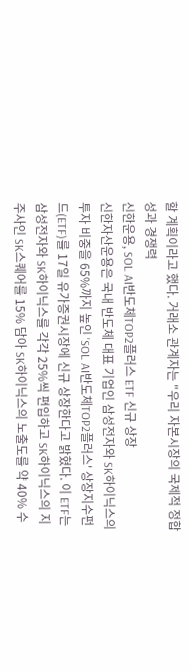할 계획이라고 했다. 거래소 관계자는 "우리 자본시장의 국제적 정합성과 경쟁력
신한운용, SOL AI반도체TOP2플러스 ETF 신규 상장
신한자산운용은 국내 반도체 대표 기업인 삼성전자와 SK하이닉스의 투자 비중을 65%까지 높인 'SOL AI반도체TOP2플러스' 상장지수펀드(ETF)를 17일 유가증권시장에 신규 상장한다고 밝혔다. 이 ETF는 삼성전자와 SK하이닉스를 각각 25%씩 편입하고 SK하이닉스의 지주사인 SK스퀘어를 15% 담아 SK하이닉스의 노출도를 약 40% 수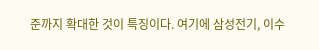준까지 확대한 것이 특징이다. 여기에 삼성전기, 이수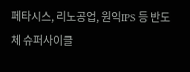페타시스, 리노공업, 원익IPS 등 반도체 슈퍼사이클